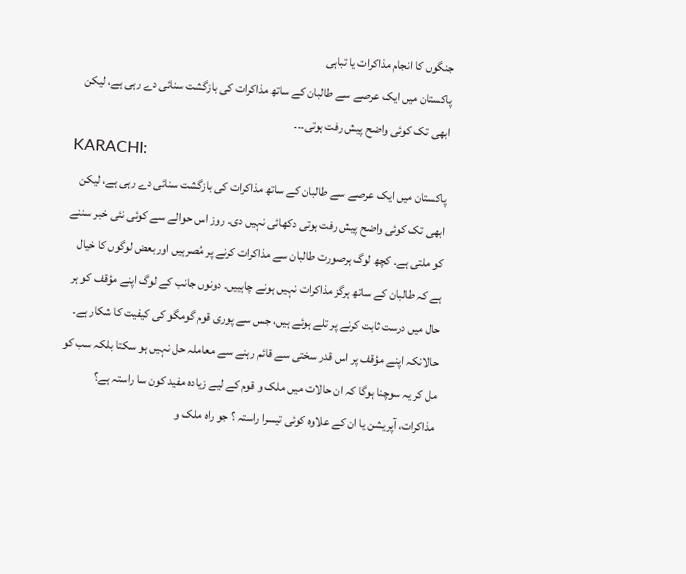جنگوں کا انجام مذاکرات یا تباہی
پاکستان میں ایک عرصے سے طالبان کے ساتھ مذاکرات کی بازگشت سنائی دے رہی ہے، لیکن ابھی تک کوئی واضح پیش رفت ہوتی۔۔۔
KARACHI:
پاکستان میں ایک عرصے سے طالبان کے ساتھ مذاکرات کی بازگشت سنائی دے رہی ہے، لیکن ابھی تک کوئی واضح پیش رفت ہوتی دکھائی نہیں دی۔ روز اس حوالے سے کوئی نئی خبر سننے کو ملتی ہے۔ کچھ لوگ ہرصورت طالبان سے مذاکرات کرنے پر مُصرہیں اوربعض لوگوں کا خیال ہے کہ طالبان کے ساتھ ہرگز مذاکرات نہیں ہونے چاہییں۔ دونوں جانب کے لوگ اپنے مؤقف کو ہر حال میں درست ثابت کرنے پر تلے ہوئے ہیں، جس سے پوری قوم گومگو کی کیفیت کا شکار ہے۔ حالانکہ اپنے مؤقف پر اس قدر سختی سے قائم رہنے سے معاملہ حل نہیں ہو سکتا بلکہ سب کو مل کر یہ سوچنا ہوگا کہ ان حالات میں ملک و قوم کے لیے زیادہ مفید کون سا راستہ ہے؟ مذاکرات، آپریشن یا ان کے علاوہ کوئی تیسرا راستہ ؟ جو راہ ملک و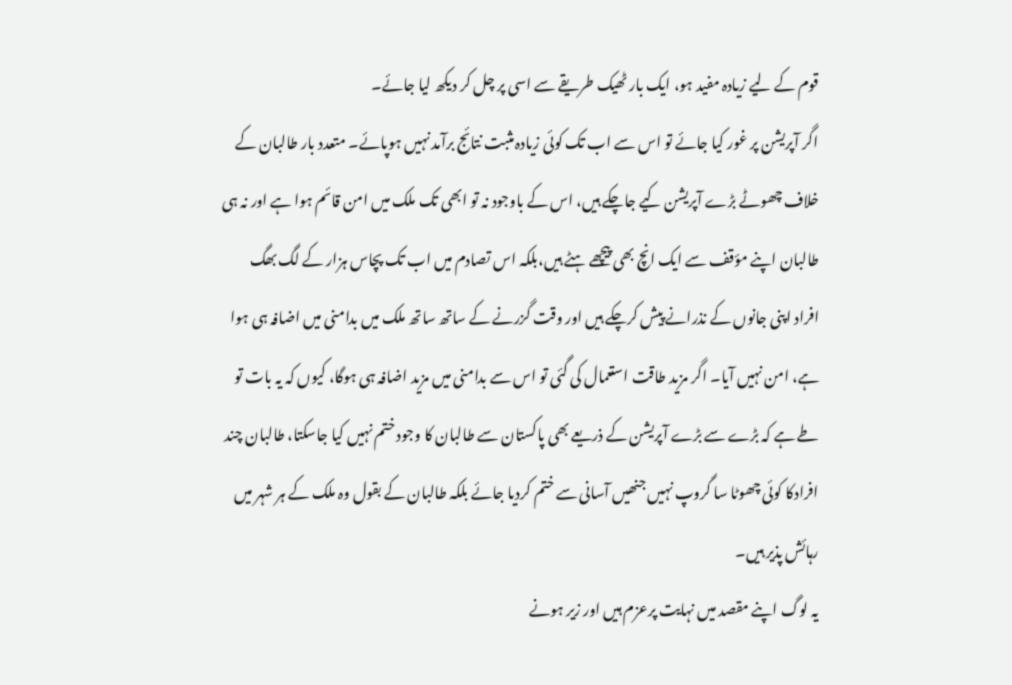قوم کے لیے زیادہ مفید ہو، ایک بار ٹھیک طریقے سے اسی پر چل کر دیکھ لیا جائے۔
اگر آپریشن پر غور کیا جائے تو اس سے اب تک کوئی زیادہ مثبت نتائج برآمد نہیں ہوپائے۔ متعدد بار طالبان کے خلاف چھوٹے بڑے آپریشن کیے جاچکے ہیں، اس کے باوجود نہ تو ابھی تک ملک میں امن قائم ہوا ہے اور نہ ہی طالبان اپنے مؤقف سے ایک انچ بھی پیچھے ہٹے ہیں،بلکہ اس تصادم میں اب تک پچاس ہزار کے لگ بھگ افراد اپنی جانوں کے نذرانے پیش کرچکے ہیں اور وقت گزرنے کے ساتھ ساتھ ملک میں بدامنی میں اضافہ ہی ہوا ہے، امن نہیں آیا۔ اگر مزید طاقت استعمال کی گئی تو اس سے بدامنی میں مزید اضافہ ہی ہوگا، کیوں کہ یہ بات تو طے ہے کہ بڑے سے بڑے آپریشن کے ذریعے بھی پاکستان سے طالبان کا وجود ختم نہیں کیا جاسکتا، طالبان چند افرادکا کوئی چھوٹا سا گروپ نہیں جنھیں آسانی سے ختم کردیا جائے بلکہ طالبان کے بقول وہ ملک کے ہر شہر میں رہائش پذیر ہیں۔
یہ لوگ اپنے مقصد میں نہایت پرعزم ہیں اور زیر ہونے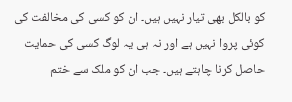کو بالکل بھی تیار نہیں ہیں۔ ان کو کسی کی مخالفت کی کوئی پروا نہیں ہے اور نہ ہی یہ لوگ کسی کی حمایت حاصل کرنا چاہتے ہیں۔ جب ان کو ملک سے ختم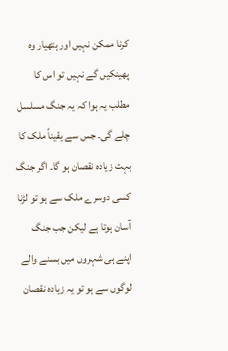کرنا ممکن نہیں اور ہتھیار وہ پھینکیں گے نہیں تو اس کا مطلب یہ ہوا کہ یہ جنگ مسلسل چلے گی۔ جس سے یقیناً ملک کا بہت زیادہ نقصان ہو گا۔ اگر جنگ کسی دوسرے ملک سے ہو تو لڑنا آسان ہوتا ہے لیکن جب جنگ اپنے ہی شہروں میں بسنے والے لوگوں سے ہو تو یہ زیادہ نقصان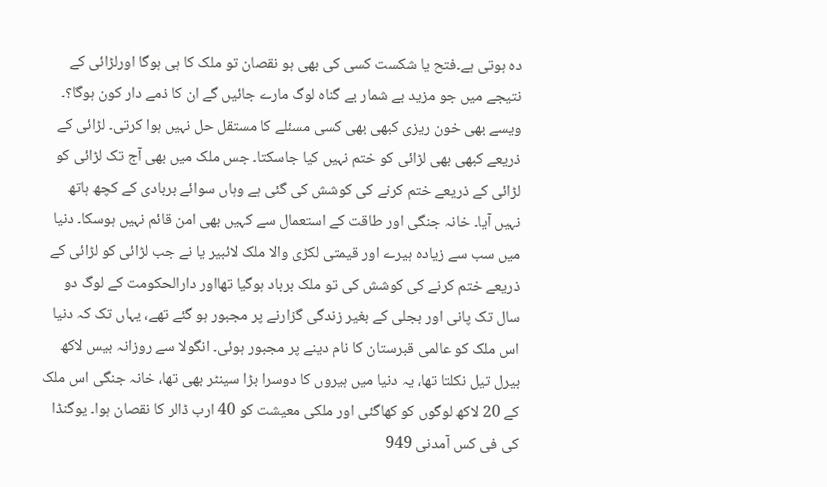دہ ہوتی ہے۔فتح یا شکست کسی کی بھی ہو نقصان تو ملک کا ہی ہوگا اورلڑائی کے نتیجے میں جو مزید بے شمار بے گناہ لوگ مارے جائیں گے ان کا ذمے دار کون ہوگا؟۔
ویسے بھی خون ریزی کبھی بھی کسی مسئلے کا مستقل حل نہیں ہوا کرتی۔ لڑائی کے ذریعے کبھی بھی لڑائی کو ختم نہیں کیا جاسکتا۔ جس ملک میں بھی آج تک لڑائی کو لڑائی کے ذریعے ختم کرنے کی کوشش کی گئی ہے وہاں سوائے بربادی کے کچھ ہاتھ نہیں آیا۔ خانہ جنگی اور طاقت کے استعمال سے کہیں بھی امن قائم نہیں ہوسکا۔ دنیا میں سب سے زیادہ ہیرے اور قیمتی لکڑی والا ملک لائبیر یا نے جب لڑائی کو لڑائی کے ذریعے ختم کرنے کی کوشش کی تو ملک برباد ہوگیا تھااور دارالحکومت کے لوگ دو سال تک پانی اور بجلی کے بغیر زندگی گزارنے پر مجبور ہو گئے تھے، یہاں تک کہ دنیا اس ملک کو عالمی قبرستان کا نام دینے پر مجبور ہوئی۔ انگولا سے روزانہ بیس لاکھ بیرل تیل نکلتا تھا، یہ دنیا میں ہیروں کا دوسرا بڑا سینٹر بھی تھا، خانہ جنگی اس ملک کے 20 لاکھ لوگوں کو کھاگئی اور ملکی معیشت کو 40 ارب ڈالر کا نقصان ہوا۔ یوگنڈا کی فی کس آمدنی 949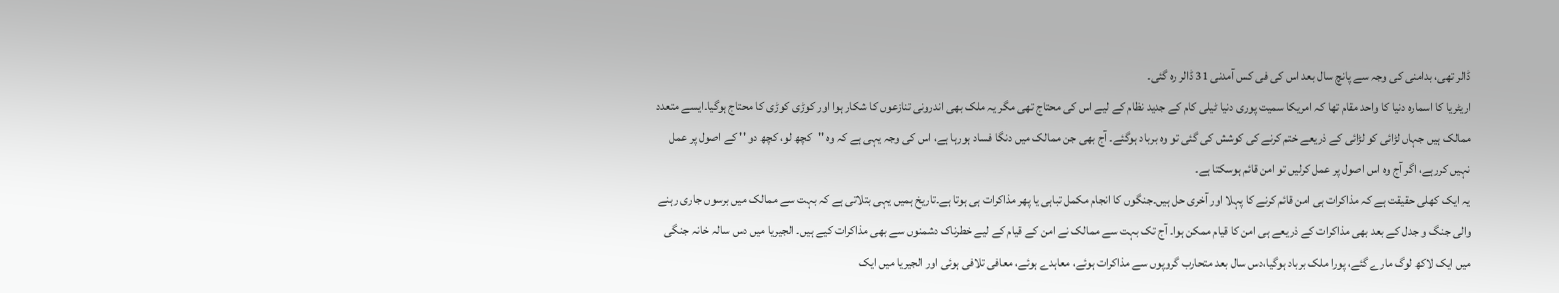ڈالر تھی، بدامنی کی وجہ سے پانچ سال بعد اس کی فی کس آمدنی 31 ڈالر رہ گئی۔
اریٹریا کا اسمارہ دنیا کا واحد مقام تھا کہ امریکا سمیت پوری دنیا ٹیلی کام کے جدید نظام کے لیے اس کی محتاج تھی مگر یہ ملک بھی اندرونی تنازعوں کا شکار ہوا اور کوڑی کوڑی کا محتاج ہوگیا۔ایسے متعدد ممالک ہیں جہاں لڑائی کو لڑائی کے ذریعے ختم کرنے کی کوشش کی گئی تو وہ برباد ہوگئے۔ آج بھی جن ممالک میں دنگا فساد ہورہا ہے، اس کی وجہ یہی ہے کہ وہ ''کچھ لو، کچھ دو '' کے اصول پر عمل نہیں کررہے، اگر آج وہ اس اصول پر عمل کرلیں تو امن قائم ہوسکتا ہے۔
یہ ایک کھلی حقیقت ہے کہ مذاکرات ہی امن قائم کرنے کا پہلا اور آخری حل ہیں۔جنگوں کا انجام مکمل تباہی یا پھر مذاکرات ہی ہوتا ہے۔تاریخ ہمیں یہی بتلاتی ہے کہ بہت سے ممالک میں برسوں جاری رہنے والی جنگ و جدل کے بعد بھی مذاکرات کے ذریعے ہی امن کا قیام ممکن ہوا۔ آج تک بہت سے ممالک نے امن کے قیام کے لیے خطرناک دشمنوں سے بھی مذاکرات کیے ہیں۔ الجیریا میں دس سالہ خانہ جنگی میں ایک لاکھ لوگ مارے گئے، پورا ملک برباد ہوگیا،دس سال بعد متحارب گروپوں سے مذاکرات ہوئے، معاہدے ہوئے، معافی تلافی ہوئی اور الجیریا میں ایک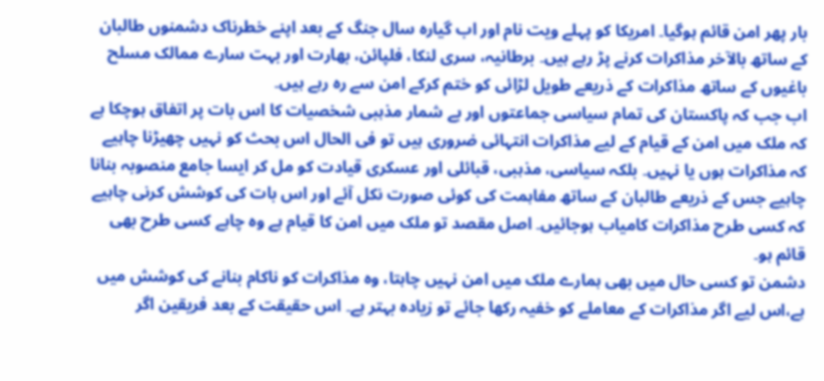بار پھر امن قائم ہوگیا۔ امریکا کو پہلے ویت نام اور اب گیارہ سال جنگ کے بعد اپنے خطرناک دشمنوں طالبان کے ساتھ بالآخر مذاکرات کرنے پڑ رہے ہیں۔ برطانیہ، سری لنکا، فلپائن، بھارت اور بہت سارے ممالک مسلح باغیوں کے ساتھ مذاکرات کے ذریعے طویل لڑائی کو ختم کرکے امن سے رہ رہے ہیں۔
اب جب کہ پاکستان کی تمام سیاسی جماعتوں اور بے شمار مذہبی شخصیات کا اس بات پر اتفاق ہوچکا ہے کہ ملک میں امن کے قیام کے لیے مذاکرات انتہائی ضروری ہیں تو فی الحال اس بحث کو نہیں چھیڑنا چاہیے کہ مذاکرات ہوں یا نہیں۔ بلکہ سیاسی، مذہبی، قبائلی اور عسکری قیادت کو مل کر ایسا جامع منصوبہ بنانا چاہیے جس کے ذریعے طالبان کے ساتھ مفاہمت کی کوئی صورت نکل آئے اور اس بات کی کوشش کرنی چاہیے کہ کسی طرح مذاکرات کامیاب ہوجائیں۔ اصل مقصد تو ملک میں امن کا قیام ہے وہ چاہے کسی طرح بھی قائم ہو۔
دشمن تو کسی حال میں بھی ہمارے ملک میں امن نہیں چاہتا، وہ مذاکرات کو ناکام بنانے کی کوشش میں ہے،اس لیے اگر مذاکرات کے معاملے کو خفیہ رکھا جائے تو زیادہ بہتر ہے۔ اس حقیقت کے بعد فریقین اگر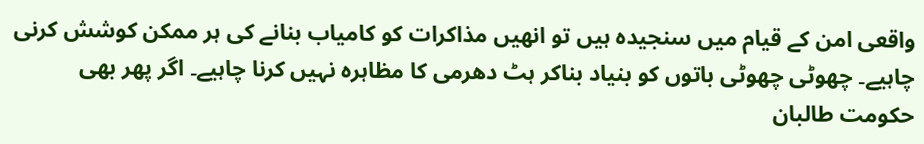واقعی امن کے قیام میں سنجیدہ ہیں تو انھیں مذاکرات کو کامیاب بنانے کی ہر ممکن کوشش کرنی چاہیے۔ چھوٹی چھوٹی باتوں کو بنیاد بناکر ہٹ دھرمی کا مظاہرہ نہیں کرنا چاہیے۔ اگر پھر بھی حکومت طالبان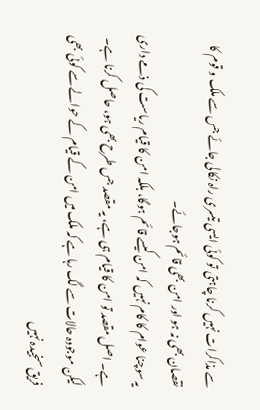سے مذاکرات نہیں کرنا چاہتی تو کوئی ایسی تیسری راہ نکالی جائے جس سے ملک و قوم کا نقصان بھی نہ ہو اور امن بھی قائم ہوجائے۔
یہ سوچنا عوام کا کام نہیں کہ امن کیسے قائم ہوگا، بلکہ امن کا قیام ریاست کی ذمے داری ہے۔ اصل مقصد تو امن کا قیام ہی ہے، یہ مقصد جس طرح بھی ہو، حاصل کرنا ہے۔ لیکن موجودہ حالات سے لگ رہا ہے کہ ملک میں امن کے قیام کے حوالے سے کوئی بھی فریق سنجیدہ نہیں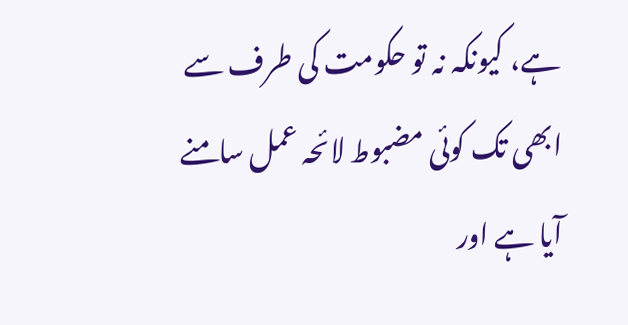ہے، کیونکہ نہ تو حکومت کی طرف سے ابھی تک کوئی مضبوط لائحہ عمل سامنے آیا ہے اور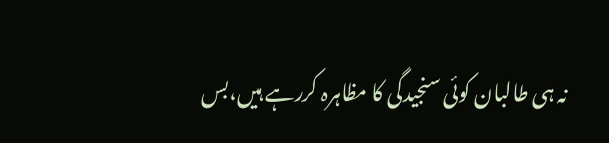نہ ہی طالبان کوئی سنجیدگی کا مظاہرہ کررہے ہیں،بس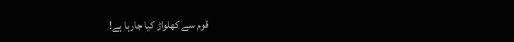قوم سے کھلواڑ کیا جارہا ہے!